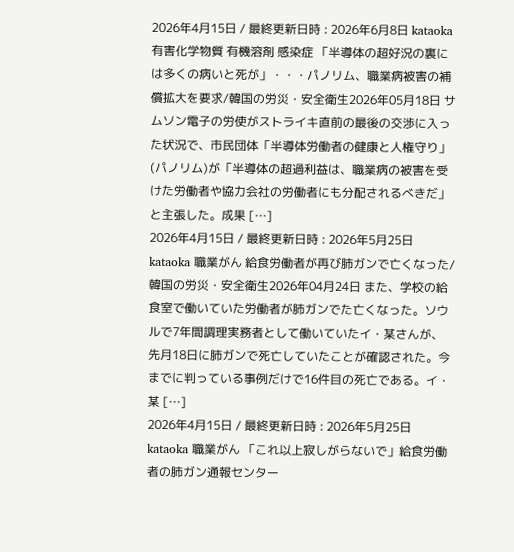2026年4月15日 / 最終更新日時 : 2026年6月8日 kataoka 有害化学物質 有機溶剤 感染症 「半導体の超好況の裏には多くの病いと死が」・・・パノリム、職業病被害の補償拡大を要求/韓国の労災・安全衛生2026年05月18日 サムソン電子の労使がストライキ直前の最後の交渉に入った状況で、市民団体「半導体労働者の健康と人権守り」(パノリム)が「半導体の超過利益は、職業病の被害を受けた労働者や協力会社の労働者にも分配されるべきだ」と主張した。成果 […]
2026年4月15日 / 最終更新日時 : 2026年5月25日 kataoka 職業がん 給食労働者が再び肺ガンで亡くなった/韓国の労災・安全衛生2026年04月24日 また、学校の給食室で働いていた労働者が肺ガンでた亡くなった。ソウルで7年間調理実務者として働いていたイ・某さんが、先月18日に肺ガンで死亡していたことが確認された。今までに判っている事例だけで16件目の死亡である。イ・某 […]
2026年4月15日 / 最終更新日時 : 2026年5月25日 kataoka 職業がん 「これ以上寂しがらないで」給食労働者の肺ガン通報センター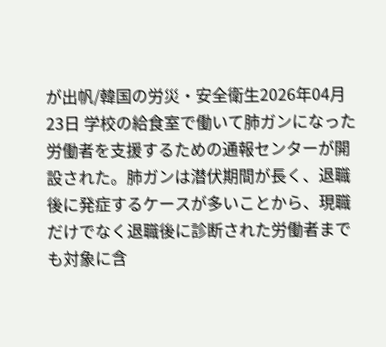が出帆/韓国の労災・安全衛生2026年04月23日 学校の給食室で働いて肺ガンになった労働者を支援するための通報センターが開設された。肺ガンは潜伏期間が長く、退職後に発症するケースが多いことから、現職だけでなく退職後に診断された労働者までも対象に含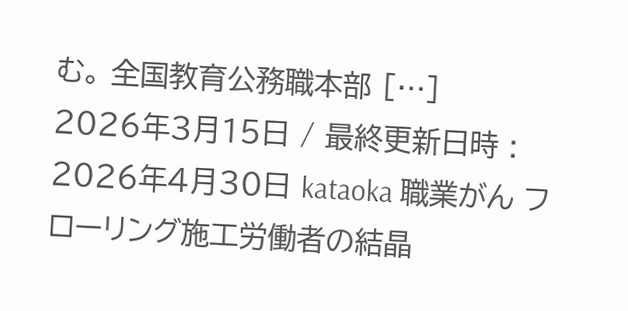む。 全国教育公務職本部 […]
2026年3月15日 / 最終更新日時 : 2026年4月30日 kataoka 職業がん フローリング施工労働者の結晶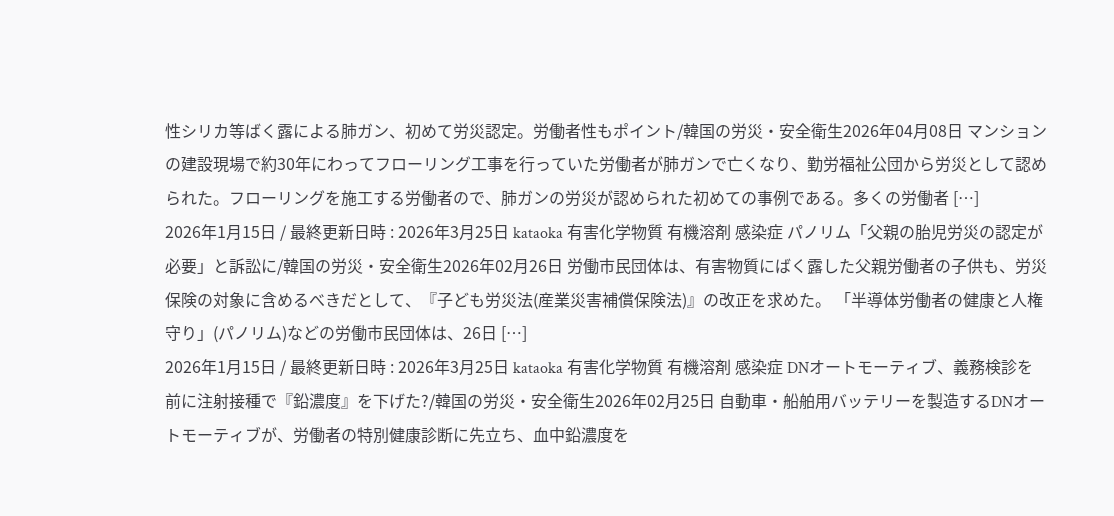性シリカ等ばく露による肺ガン、初めて労災認定。労働者性もポイント/韓国の労災・安全衛生2026年04月08日 マンションの建設現場で約30年にわってフローリング工事を行っていた労働者が肺ガンで亡くなり、勤労福祉公団から労災として認められた。フローリングを施工する労働者ので、肺ガンの労災が認められた初めての事例である。多くの労働者 […]
2026年1月15日 / 最終更新日時 : 2026年3月25日 kataoka 有害化学物質 有機溶剤 感染症 パノリム「父親の胎児労災の認定が必要」と訴訟に/韓国の労災・安全衛生2026年02月26日 労働市民団体は、有害物質にばく露した父親労働者の子供も、労災保険の対象に含めるべきだとして、『子ども労災法(産業災害補償保険法)』の改正を求めた。 「半導体労働者の健康と人権守り」(パノリム)などの労働市民団体は、26日 […]
2026年1月15日 / 最終更新日時 : 2026年3月25日 kataoka 有害化学物質 有機溶剤 感染症 DNオートモーティブ、義務検診を前に注射接種で『鉛濃度』を下げた?/韓国の労災・安全衛生2026年02月25日 自動車・船舶用バッテリーを製造するDNオートモーティブが、労働者の特別健康診断に先立ち、血中鉛濃度を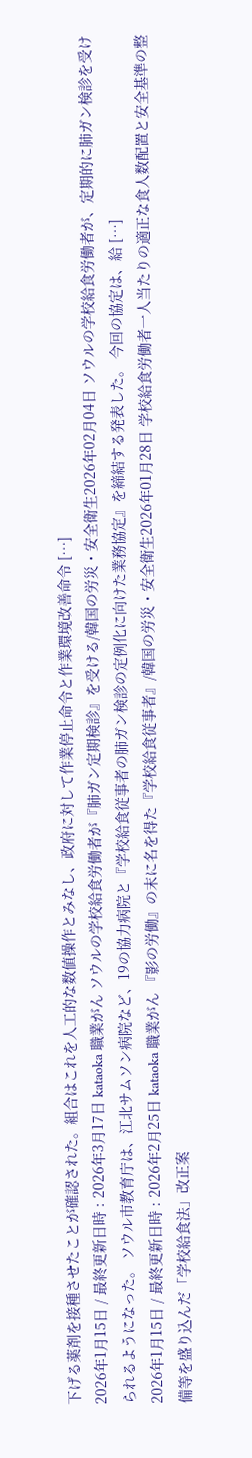下げる薬剤を接種させたことが確認された。組合はこれを人工的な数値操作とみなし、政府に対して作業停止命令と作業環境改善命令 […]
2026年1月15日 / 最終更新日時 : 2026年3月17日 kataoka 職業がん ソウルの学校給食労働者が『肺ガン定期検診』を受ける/韓国の労災・安全衛生2026年02月04日 ソウルの学校給食労働者が、定期的に肺ガン検診を受けられるようになった。 ソウル市教育庁は、江北サムソン病院など、19の協力病院と『学校給食従事者の肺ガン検診の定例化に向けた業務協定』を締結する発表した。 今回の協定は、給 […]
2026年1月15日 / 最終更新日時 : 2026年2月25日 kataoka 職業がん 『影の労働』の末に名を得た『学校給食従事者』/韓国の労災・安全衛生2026年01月28日 学校給食労働者一人当たりの適正な食人数配置と安全基準の整備等を盛り込んだ「学校給食法」改正案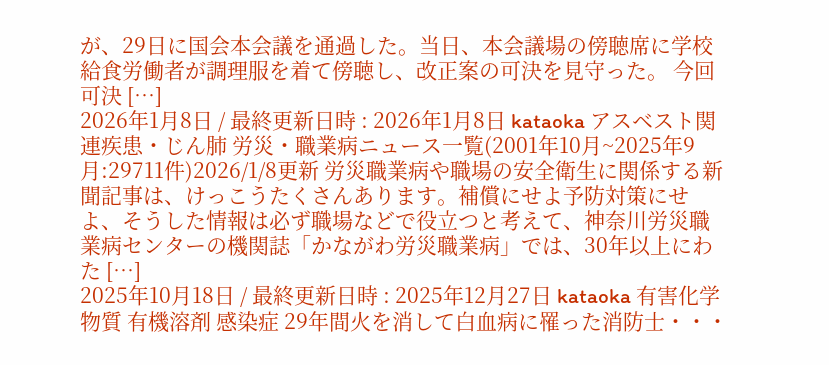が、29日に国会本会議を通過した。当日、本会議場の傍聴席に学校給食労働者が調理服を着て傍聴し、改正案の可決を見守った。 今回可決 […]
2026年1月8日 / 最終更新日時 : 2026年1月8日 kataoka アスベスト関連疾患・じん肺 労災・職業病ニュース一覧(2001年10月~2025年9月:29711件)2026/1/8更新 労災職業病や職場の安全衛生に関係する新聞記事は、けっこうたくさんあります。補償にせよ予防対策にせよ、そうした情報は必ず職場などで役立つと考えて、神奈川労災職業病センターの機関誌「かながわ労災職業病」では、30年以上にわた […]
2025年10月18日 / 最終更新日時 : 2025年12月27日 kataoka 有害化学物質 有機溶剤 感染症 29年間火を消して白血病に罹った消防士・・・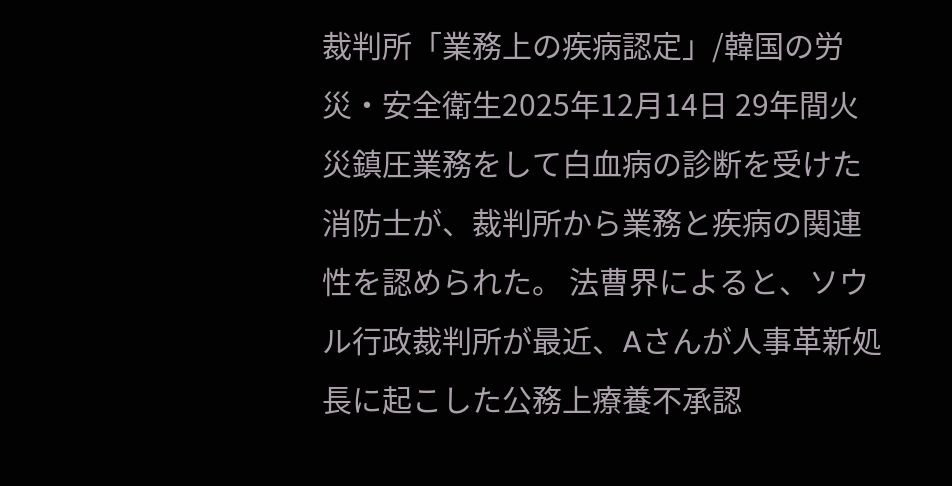裁判所「業務上の疾病認定」/韓国の労災・安全衛生2025年12月14日 29年間火災鎮圧業務をして白血病の診断を受けた消防士が、裁判所から業務と疾病の関連性を認められた。 法曹界によると、ソウル行政裁判所が最近、Aさんが人事革新処長に起こした公務上療養不承認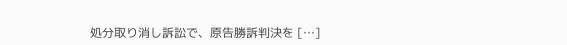処分取り消し訴訟で、原告勝訴判決を […]